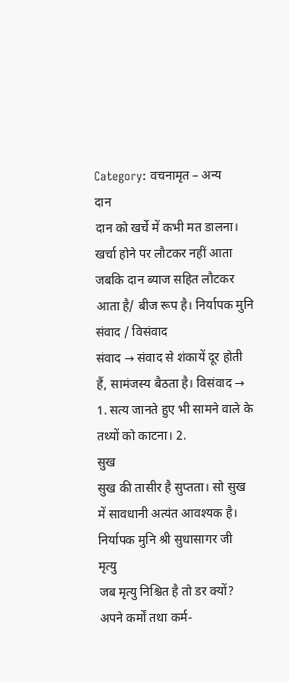Category: वचनामृत – अन्य
दान
दान को खर्चे में कभी मत डालना। खर्चा होने पर लौटकर नहीं आता जबकि दान ब्याज सहित लौटकर आता है/ बीज रूप है। निर्यापक मुनि
संवाद / विसंवाद
संवाद → संवाद से शंकायें दूर होती हैं, सामंजस्य बैठता है। विसंवाद → 1. सत्य जानते हुए भी सामने वाले के तथ्यों को काटना। 2.
सुख
सुख की तासीर है सुप्तता। सो सुख में सावधानी अत्यंत आवश्यक है। निर्यापक मुनि श्री सुधासागर जी
मृत्यु
जब मृत्यु निश्चित है तो डर क्यों? अपने कर्मों तथा कर्म-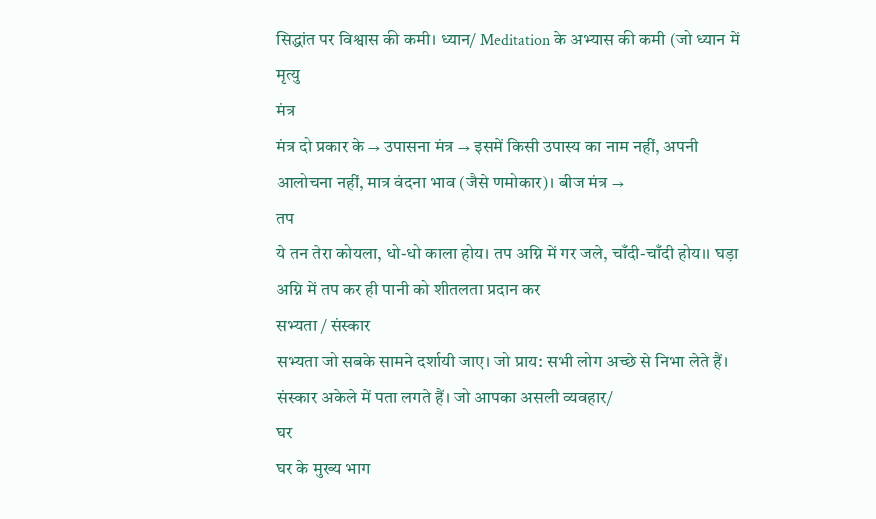सिद्धांत पर विश्वास की कमी। ध्यान/ Meditation के अभ्यास की कमी (जो ध्यान में मृत्यु
मंत्र
मंत्र दो प्रकार के → उपासना मंत्र → इसमें किसी उपास्य का नाम नहीं, अपनी आलोचना नहीं, मात्र वंदना भाव (जैसे णमोकार)। बीज मंत्र →
तप
ये तन तेरा कोयला, धो-धो काला होय। तप अग्नि में गर जले, चाँदी-चाँदी होय।। घड़ा अग्नि में तप कर ही पानी को शीतलता प्रदान कर
सभ्यता / संस्कार
सभ्यता जो सबके सामने दर्शायी जाए। जो प्राय: सभी लोग अच्छे से निभा लेते हैं। संस्कार अकेले में पता लगते हैं। जो आपका असली व्यवहार/
घर
घर के मुख्य भाग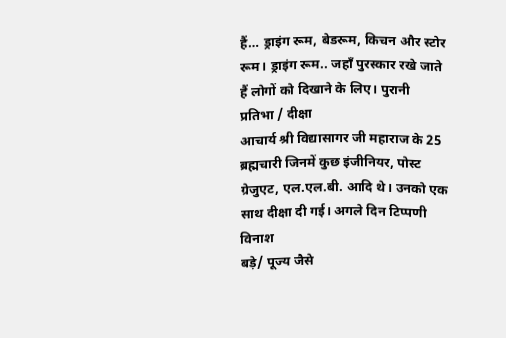हैं… ड्राइंग रूम, बेडरूम, किचन और स्टोर रूम। ड्राइंग रूम.. जहाँ पुरस्कार रखे जाते हैं लोगों को दिखाने के लिए। पुरानी
प्रतिभा / दीक्षा
आचार्य श्री विद्यासागर जी महाराज के 25 ब्रह्मचारी जिनमें कुछ इंजीनियर, पोस्ट ग्रेजुएट, एल.एल.बी. आदि थे। उनको एक साथ दीक्षा दी गई। अगले दिन टिप्पणी
विनाश
बड़े/ पूज्य जैसे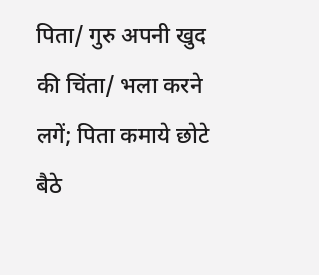पिता/ गुरु अपनी खुद की चिंता/ भला करने लगें; पिता कमाये छोटे बैठे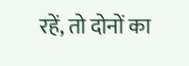रहें, तो दोनों का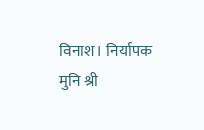विनाश। निर्यापक मुनि श्री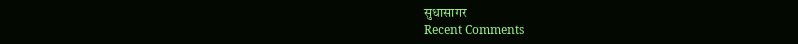सुधासागर
Recent Comments